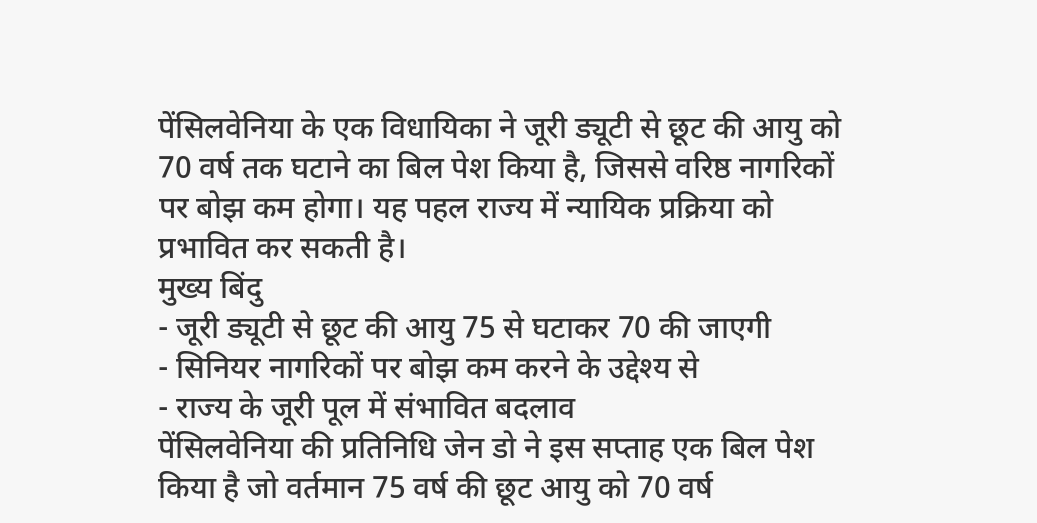पेंसिलवेनिया के एक विधायिका ने जूरी ड्यूटी से छूट की आयु को 70 वर्ष तक घटाने का बिल पेश किया है, जिससे वरिष्ठ नागरिकों पर बोझ कम होगा। यह पहल राज्य में न्यायिक प्रक्रिया को प्रभावित कर सकती है।
मुख्य बिंदु
- जूरी ड्यूटी से छूट की आयु 75 से घटाकर 70 की जाएगी
- सिनियर नागरिकों पर बोझ कम करने के उद्देश्य से
- राज्य के जूरी पूल में संभावित बदलाव
पेंसिलवेनिया की प्रतिनिधि जेन डो ने इस सप्ताह एक बिल पेश किया है जो वर्तमान 75 वर्ष की छूट आयु को 70 वर्ष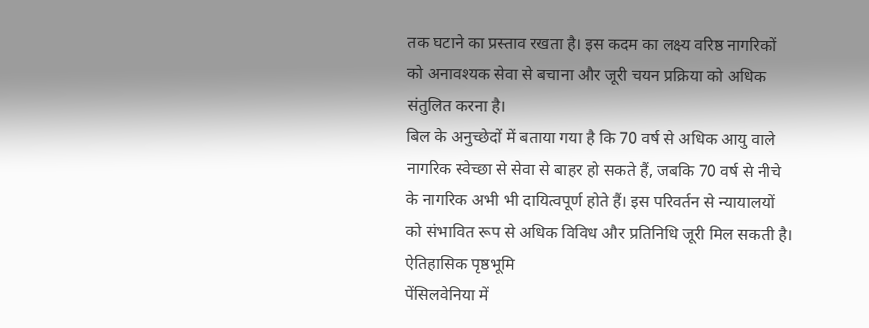तक घटाने का प्रस्ताव रखता है। इस कदम का लक्ष्य वरिष्ठ नागरिकों को अनावश्यक सेवा से बचाना और जूरी चयन प्रक्रिया को अधिक संतुलित करना है।
बिल के अनुच्छेदों में बताया गया है कि 70 वर्ष से अधिक आयु वाले नागरिक स्वेच्छा से सेवा से बाहर हो सकते हैं, जबकि 70 वर्ष से नीचे के नागरिक अभी भी दायित्वपूर्ण होते हैं। इस परिवर्तन से न्यायालयों को संभावित रूप से अधिक विविध और प्रतिनिधि जूरी मिल सकती है।
ऐतिहासिक पृष्ठभूमि
पेंसिलवेनिया में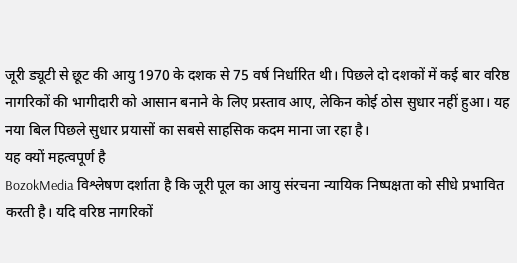जूरी ड्यूटी से छूट की आयु 1970 के दशक से 75 वर्ष निर्धारित थी। पिछले दो दशकों में कई बार वरिष्ठ नागरिकों की भागीदारी को आसान बनाने के लिए प्रस्ताव आए, लेकिन कोई ठोस सुधार नहीं हुआ। यह नया बिल पिछले सुधार प्रयासों का सबसे साहसिक कदम माना जा रहा है।
यह क्यों महत्वपूर्ण है
BozokMedia विश्लेषण दर्शाता है कि जूरी पूल का आयु संरचना न्यायिक निष्पक्षता को सीधे प्रभावित करती है। यदि वरिष्ठ नागरिकों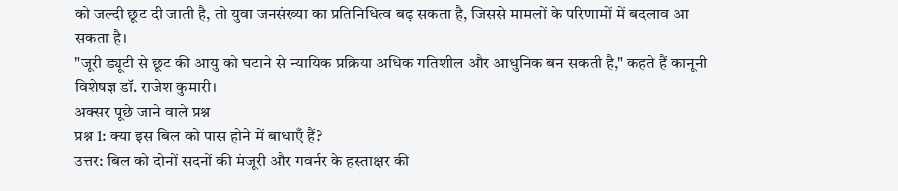को जल्दी छूट दी जाती है, तो युवा जनसंख्या का प्रतिनिधित्व बढ़ सकता है, जिससे मामलों के परिणामों में बदलाव आ सकता है।
"जूरी ड्यूटी से छूट की आयु को घटाने से न्यायिक प्रक्रिया अधिक गतिशील और आधुनिक बन सकती है," कहते हैं कानूनी विशेषज्ञ डॉ. राजेश कुमारी।
अक्सर पूछे जाने वाले प्रश्न
प्रश्न 1: क्या इस बिल को पास होने में बाधाएँ हैं?
उत्तर: बिल को दोनों सदनों की मंजूरी और गवर्नर के हस्ताक्षर की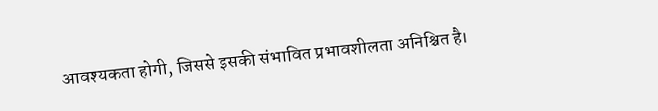आवश्यकता होगी, जिससे इसकी संभावित प्रभावशीलता अनिश्चित है।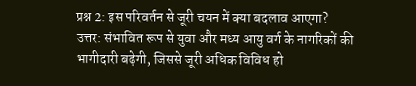प्रश्न 2: इस परिवर्तन से जूरी चयन में क्या बदलाव आएगा?
उत्तर: संभावित रूप से युवा और मध्य आयु वर्ग के नागरिकों की भागीदारी बढ़ेगी, जिससे जूरी अधिक विविध हो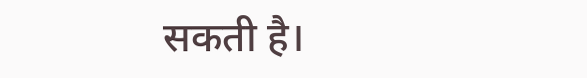सकती है।